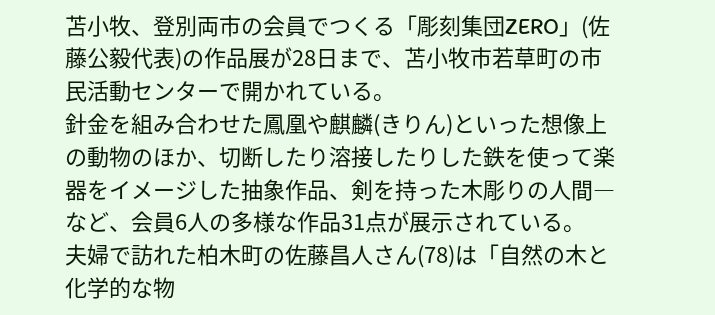苫小牧、登別両市の会員でつくる「彫刻集団ZERO」(佐藤公毅代表)の作品展が28日まで、苫小牧市若草町の市民活動センターで開かれている。
針金を組み合わせた鳳凰や麒麟(きりん)といった想像上の動物のほか、切断したり溶接したりした鉄を使って楽器をイメージした抽象作品、剣を持った木彫りの人間―など、会員6人の多様な作品31点が展示されている。
夫婦で訪れた柏木町の佐藤昌人さん(78)は「自然の木と化学的な物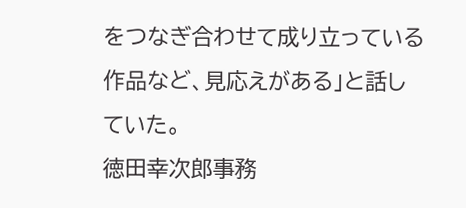をつなぎ合わせて成り立っている作品など、見応えがある」と話していた。
徳田幸次郎事務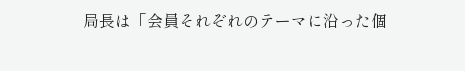局長は「会員それぞれのテーマに沿った個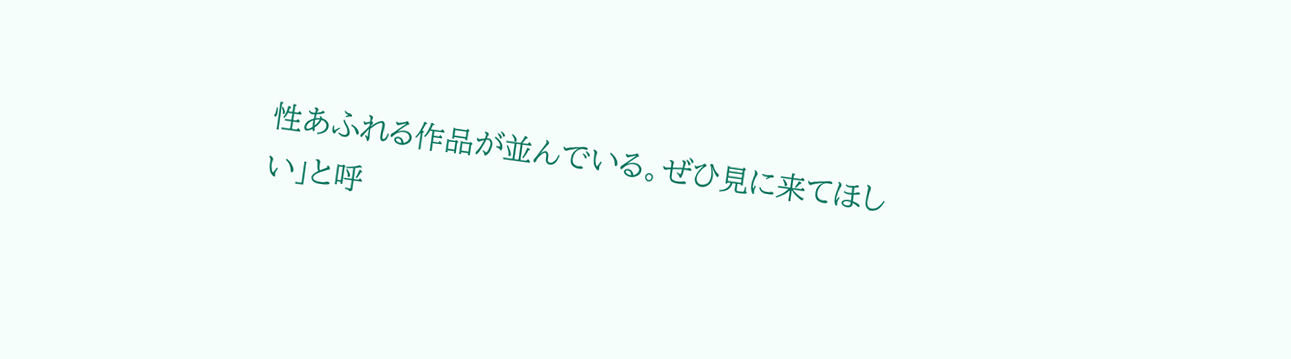性あふれる作品が並んでいる。ぜひ見に来てほしい」と呼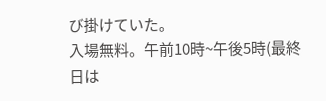び掛けていた。
入場無料。午前10時~午後5時(最終日は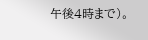午後4時まで)。